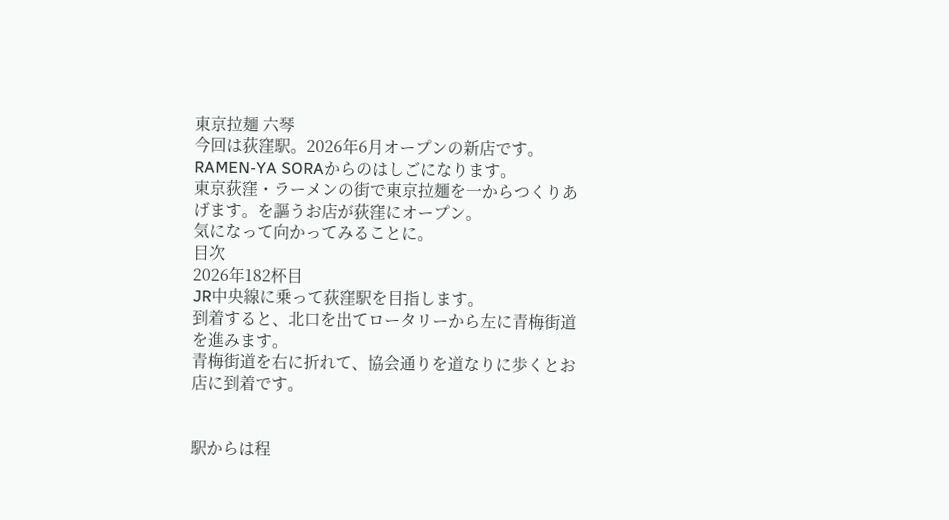東京拉麺 六琴
今回は荻窪駅。2026年6月オープンの新店です。
RAMEN-YA SORAからのはしごになります。
東京荻窪・ラーメンの街で東京拉麺を一からつくりあげます。を謳うお店が荻窪にオープン。
気になって向かってみることに。
目次
2026年182杯目
JR中央線に乗って荻窪駅を目指します。
到着すると、北口を出てロータリーから左に青梅街道を進みます。
青梅街道を右に折れて、協会通りを道なりに歩くとお店に到着です。


駅からは程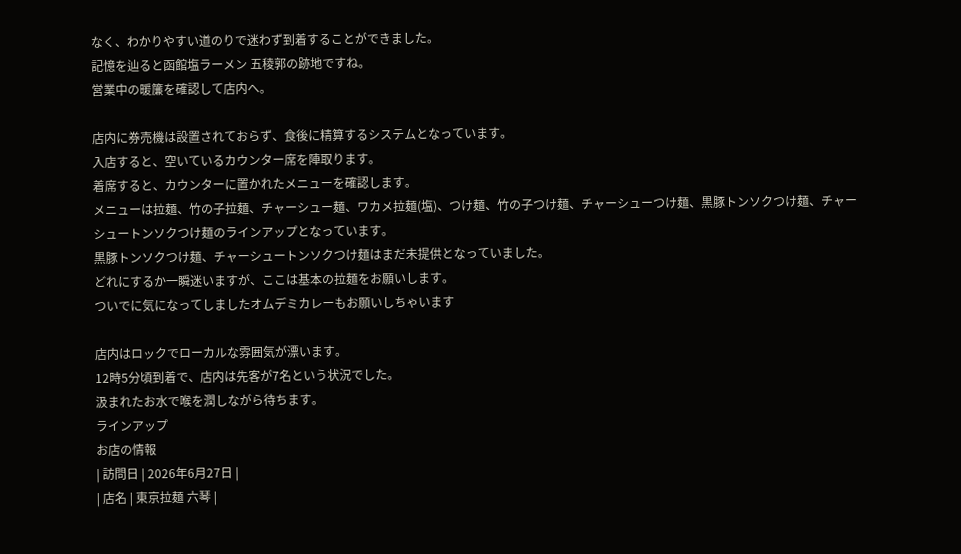なく、わかりやすい道のりで迷わず到着することができました。
記憶を辿ると函館塩ラーメン 五稜郭の跡地ですね。
営業中の暖簾を確認して店内へ。

店内に券売機は設置されておらず、食後に精算するシステムとなっています。
入店すると、空いているカウンター席を陣取ります。
着席すると、カウンターに置かれたメニューを確認します。
メニューは拉麺、竹の子拉麺、チャーシュー麺、ワカメ拉麺(塩)、つけ麺、竹の子つけ麺、チャーシューつけ麺、黒豚トンソクつけ麺、チャーシュートンソクつけ麺のラインアップとなっています。
黒豚トンソクつけ麺、チャーシュートンソクつけ麺はまだ未提供となっていました。
どれにするか一瞬迷いますが、ここは基本の拉麺をお願いします。
ついでに気になってしましたオムデミカレーもお願いしちゃいます

店内はロックでローカルな雰囲気が漂います。
12時5分頃到着で、店内は先客が7名という状況でした。
汲まれたお水で喉を潤しながら待ちます。
ラインアップ
お店の情報
| 訪問日 | 2026年6月27日 |
| 店名 | 東京拉麺 六琴 |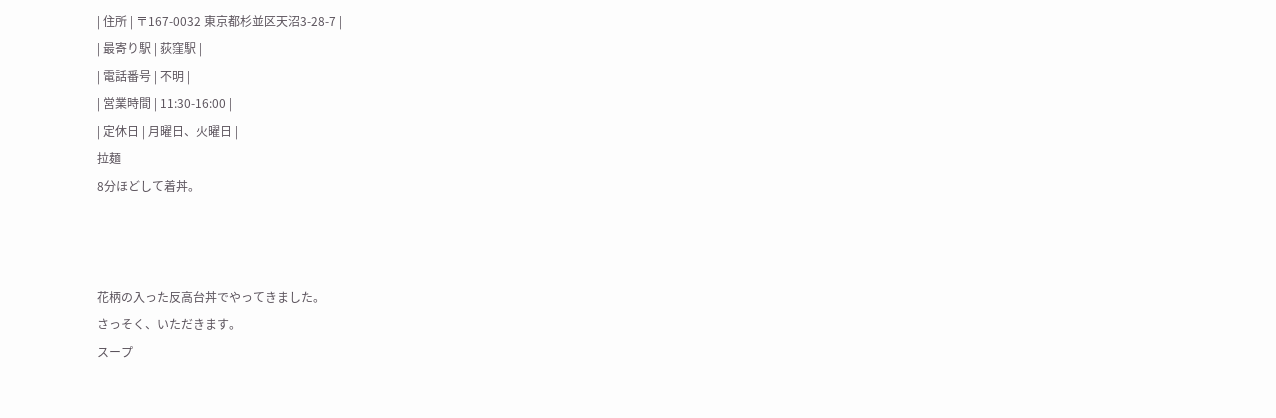| 住所 | 〒167-0032 東京都杉並区天沼3-28-7 |
| 最寄り駅 | 荻窪駅 |
| 電話番号 | 不明 |
| 営業時間 | 11:30-16:00 |
| 定休日 | 月曜日、火曜日 |
拉麺
8分ほどして着丼。



花柄の入った反高台丼でやってきました。
さっそく、いただきます。
スープ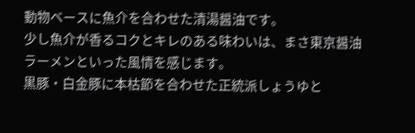動物ベースに魚介を合わせた清湯醤油です。
少し魚介が香るコクとキレのある味わいは、まさ東京醤油ラーメンといった風情を感じます。
黒豚・白金豚に本枯節を合わせた正統派しょうゆと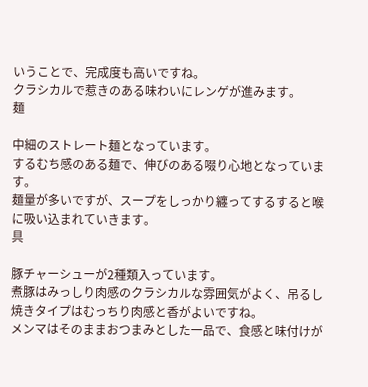いうことで、完成度も高いですね。
クラシカルで惹きのある味わいにレンゲが進みます。
麺

中細のストレート麺となっています。
するむち感のある麺で、伸びのある啜り心地となっています。
麺量が多いですが、スープをしっかり纏ってするすると喉に吸い込まれていきます。
具

豚チャーシューが2種類入っています。
煮豚はみっしり肉感のクラシカルな雰囲気がよく、吊るし焼きタイプはむっちり肉感と香がよいですね。
メンマはそのままおつまみとした一品で、食感と味付けが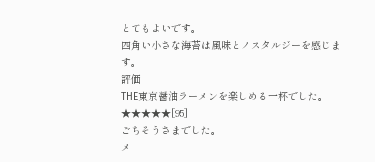とてもよいです。
四角い小さな海苔は風味とノスタルジーを感じます。
評価
THE東京醤油ラーメンを楽しめる一杯でした。
★★★★★[95]
ごちそうさまでした。
メ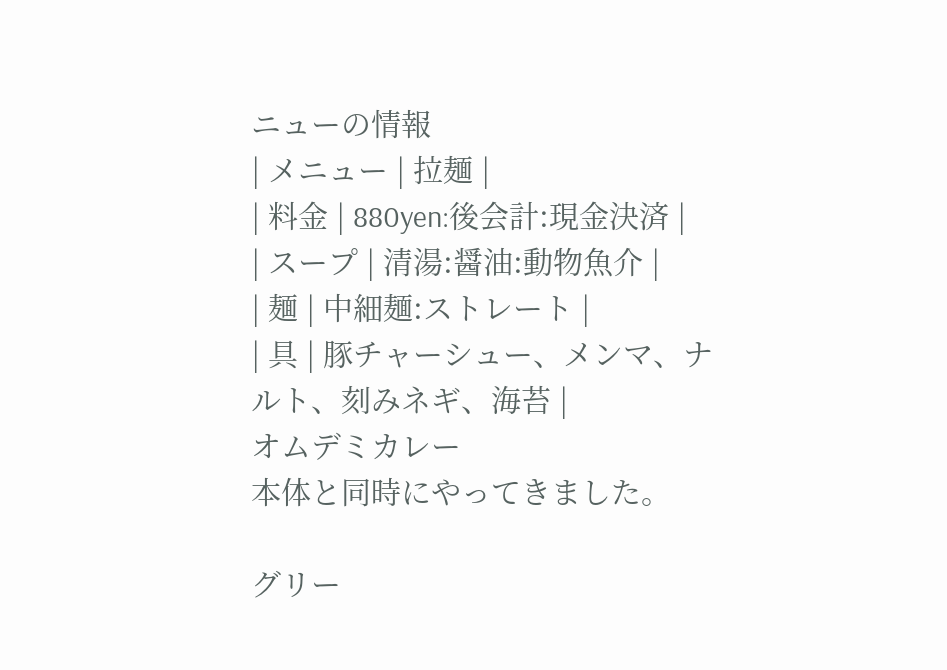ニューの情報
| メニュー | 拉麺 |
| 料金 | 880yen:後会計:現金決済 |
| スープ | 清湯:醤油:動物魚介 |
| 麺 | 中細麺:ストレート |
| 具 | 豚チャーシュー、メンマ、ナルト、刻みネギ、海苔 |
オムデミカレー
本体と同時にやってきました。

グリー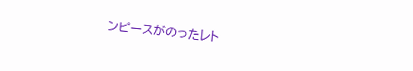ンピースがのったレト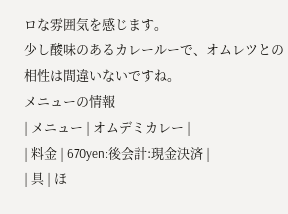ロな雰囲気を感じます。
少し酸味のあるカレールーで、オムレツとの相性は間違いないですね。
メニューの情報
| メニュー | オムデミカレー |
| 料金 | 670yen:後会計:現金決済 |
| 具 | ほ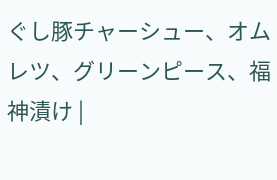ぐし豚チャーシュー、オムレツ、グリーンピース、福神漬け |